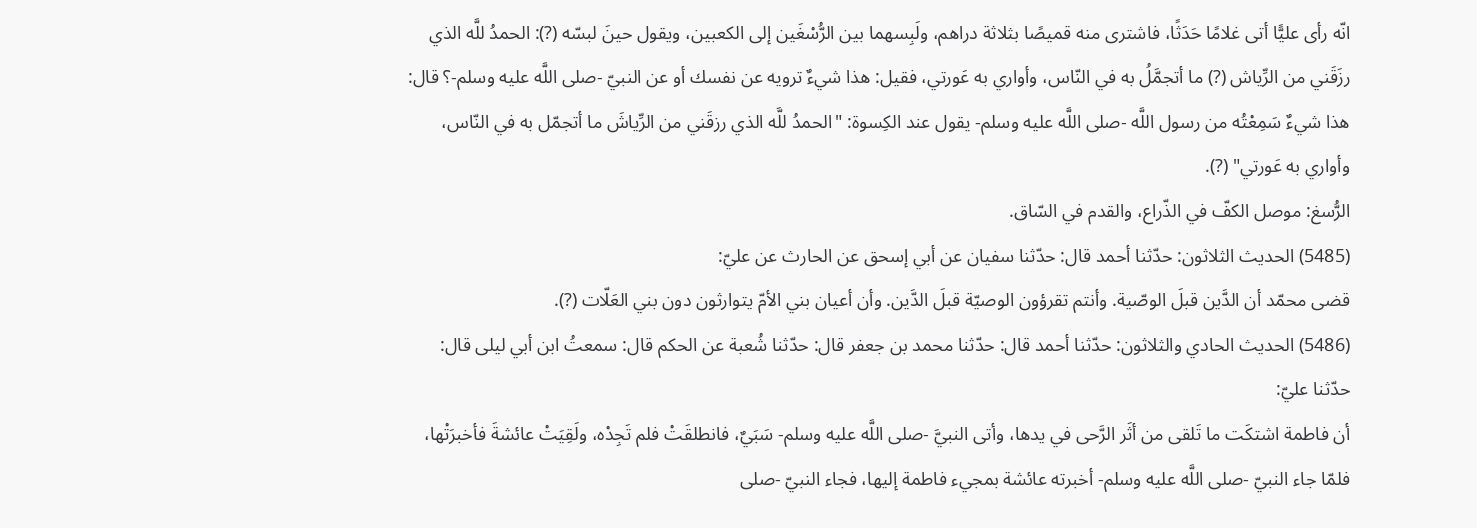انّه رأى عليًّا أتى غلامًا حَدَثًا، فاشترى منه قميصًا بثلاثة دراهم، ولَبِسهما بين الرُّسْغَين إلى الكعبين، ويقول حينَ لبسّه (?): الحمدُ للَّه الذي رزَقَني من الرِّياش (?) ما أتجمَّلُ به في النّاس، وأواري به عَورتي، فقيل: هذا شيءٌ ترويه عن نفسك أو عن النبيّ -صلى اللَّه عليه وسلم-؟ قال: هذا شيءٌ سَمِعْتُه من رسول اللَّه -صلى اللَّه عليه وسلم- يقول عند الكِسوة: "الحمدُ للَّه الذي رزقَني من الرِّياشَ ما أتجمّل به في النّاس، وأواري به عَورتي" (?).
الرُّسغ: موصل الكفّ في الذّراع، والقدم في السّاق.
(5485) الحديث الثلاثون: حدّثنا أحمد قال: حدّثنا سفيان عن أبي إسحق عن الحارث عن عليّ:
قضى محمّد أن الدَّين قبلَ الوصّية. وأنتم تقرؤون الوصيّة قبلَ الدَّين. وأن أعيان بني الأمّ يتوارثون دون بني العَلّات (?).
(5486) الحديث الحادي والثلاثون: حدّثنا أحمد قال: حدّثنا محمد بن جعفر قال: حدّثنا شُعبة عن الحكم قال: سمعتُ ابن أبي ليلى قال: حدّثنا عليّ:
أن فاطمة اشتكَت ما تَلقى من أثَر الرَّحى في يدها، وأتى النبيَّ -صلى اللَّه عليه وسلم- سَبَيٌ، فانطلقَتْ فلم تَجِدْه، ولَقِيَتْ عائشةَ فأخبرَتْها، فلمّا جاء النبيّ -صلى اللَّه عليه وسلم- أخبرته عائشة بمجيء فاطمة إليها، فجاء النبيّ -صلى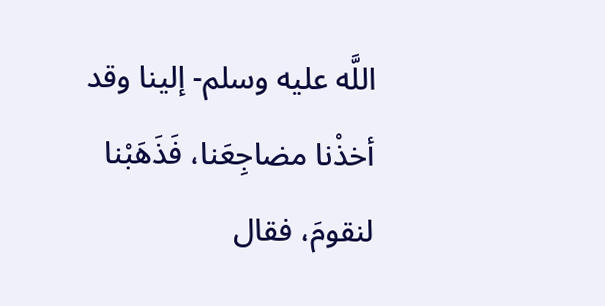اللَّه عليه وسلم- إلينا وقد أخذْنا مضاجِعَنا، فَذَهَبْنا لنقومَ، فقال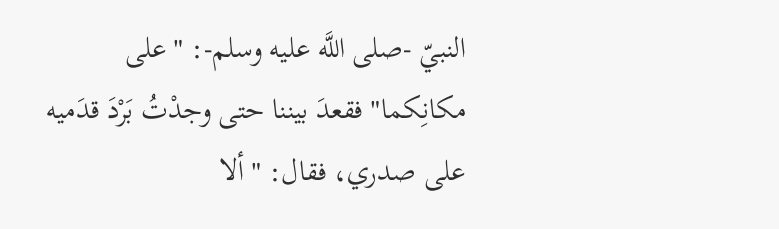النبيّ -صلى اللَّه عليه وسلم-: "على مكانِكما" فقعدَ بيننا حتى وجدْتُ بَرْدَ قدَميه على صدري، فقال: "ألا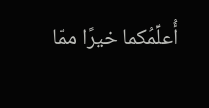أُعلِّمُكما خيرًا ممّا